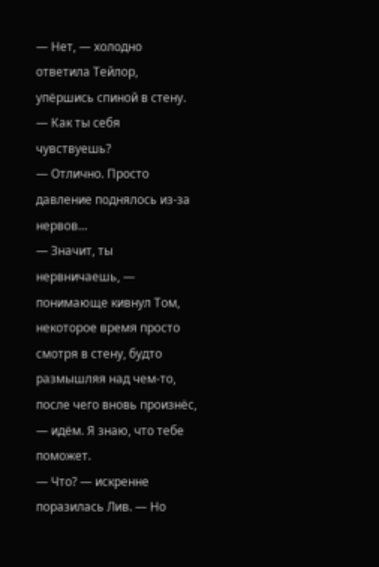— Нет, — холодно ответила Тейлор, упёршись спиной в стену.
— Как ты себя чувствуешь?
— Отлично. Просто давление поднялось из-за нервов…
— Значит, ты нервничаешь, — понимающе кивнул Том, некоторое время просто смотря в стену, будто размышляя над чем-то, после чего вновь произнёс, — идём. Я знаю, что тебе поможет.
— Что? — искренне поразилась Лив. — Но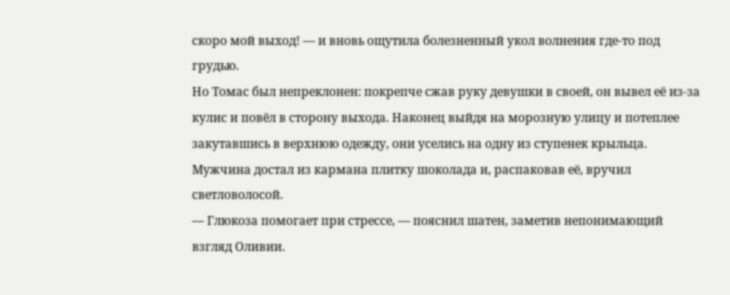скоро мой выход! — и вновь ощутила болезненный укол волнения где-то под грудью.
Но Томас был непреклонен: покрепче сжав руку девушки в своей, он вывел её из-за кулис и повёл в сторону выхода. Наконец выйдя на морозную улицу и потеплее закутавшись в верхнюю одежду, они уселись на одну из ступенек крыльца. Мужчина достал из кармана плитку шоколада и, распаковав её, вручил светловолосой.
— Глюкоза помогает при стрессе, — пояснил шатен, заметив непонимающий взгляд Оливии.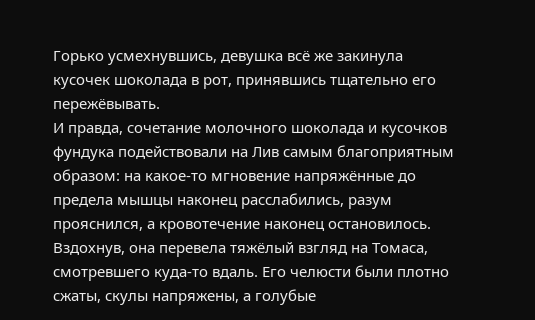Горько усмехнувшись, девушка всё же закинула кусочек шоколада в рот, принявшись тщательно его пережёвывать.
И правда, сочетание молочного шоколада и кусочков фундука подействовали на Лив самым благоприятным образом: на какое-то мгновение напряжённые до предела мышцы наконец расслабились, разум прояснился, а кровотечение наконец остановилось.
Вздохнув, она перевела тяжёлый взгляд на Томаса, смотревшего куда-то вдаль. Его челюсти были плотно сжаты, скулы напряжены, а голубые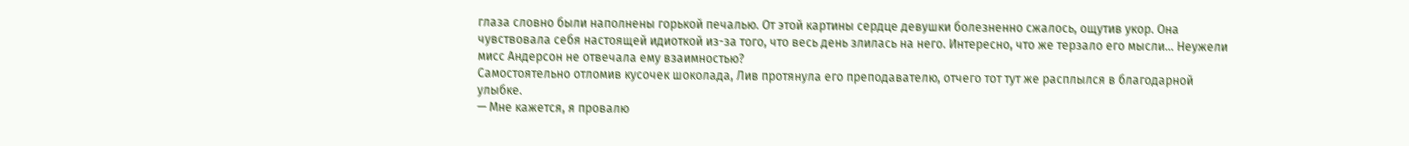глаза словно были наполнены горькой печалью. От этой картины сердце девушки болезненно сжалось, ощутив укор. Она чувствовала себя настоящей идиоткой из-за того, что весь день злилась на него. Интересно, что же терзало его мысли… Неужели мисс Андерсон не отвечала ему взаимностью?
Самостоятельно отломив кусочек шоколада, Лив протянула его преподавателю, отчего тот тут же расплылся в благодарной улыбке.
— Мне кажется, я провалю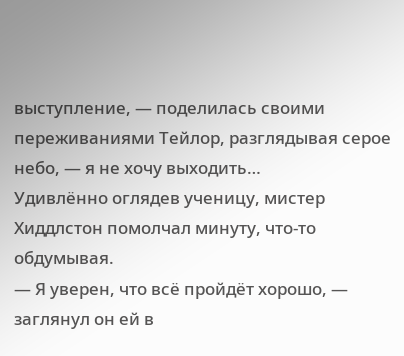выступление, — поделилась своими переживаниями Тейлор, разглядывая серое небо, — я не хочу выходить…
Удивлённо оглядев ученицу, мистер Хиддлстон помолчал минуту, что-то обдумывая.
— Я уверен, что всё пройдёт хорошо, — заглянул он ей в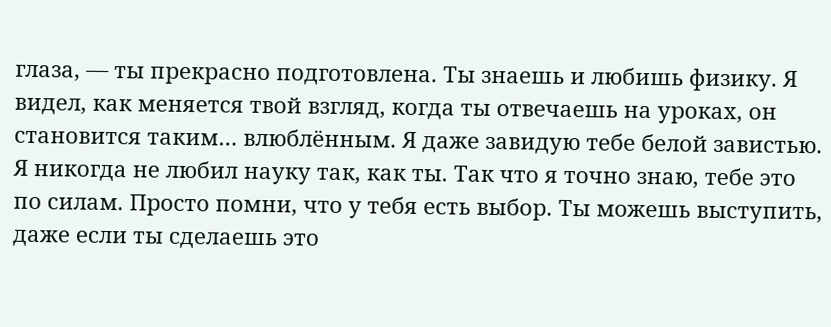глаза, — ты прекрасно подготовлена. Ты знаешь и любишь физику. Я видел, как меняется твой взгляд, когда ты отвечаешь на уроках, он становится таким… влюблённым. Я даже завидую тебе белой завистью. Я никогда не любил науку так, как ты. Так что я точно знаю, тебе это по силам. Просто помни, что у тебя есть выбор. Ты можешь выступить, даже если ты сделаешь это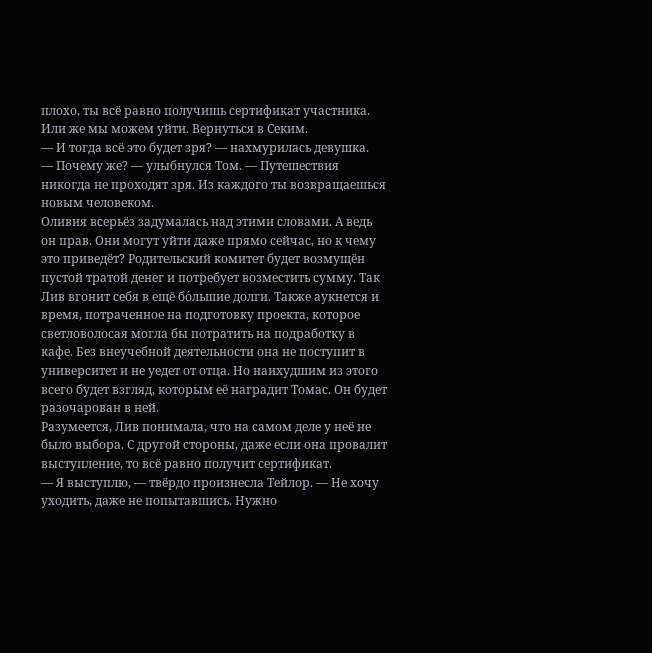плохо, ты всё равно получишь сертификат участника. Или же мы можем уйти. Вернуться в Секим.
— И тогда всё это будет зря? — нахмурилась девушка.
— Почему же? — улыбнулся Том. — Путешествия никогда не проходят зря. Из каждого ты возвращаешься новым человеком.
Оливия всерьёз задумалась над этими словами. А ведь он прав. Они могут уйти даже прямо сейчас, но к чему это приведёт? Родительский комитет будет возмущён пустой тратой денег и потребует возместить сумму. Так Лив вгонит себя в ещё бо́льшие долги. Также аукнется и время, потраченное на подготовку проекта, которое светловолосая могла бы потратить на подработку в кафе. Без внеучебной деятельности она не поступит в университет и не уедет от отца. Но наихудшим из этого всего будет взгляд, которым её наградит Томас. Он будет разочарован в ней.
Разумеется, Лив понимала, что на самом деле у неё не было выбора. С другой стороны, даже если она провалит выступление, то всё равно получит сертификат.
— Я выступлю, — твёрдо произнесла Тейлор. — Не хочу уходить, даже не попытавшись. Нужно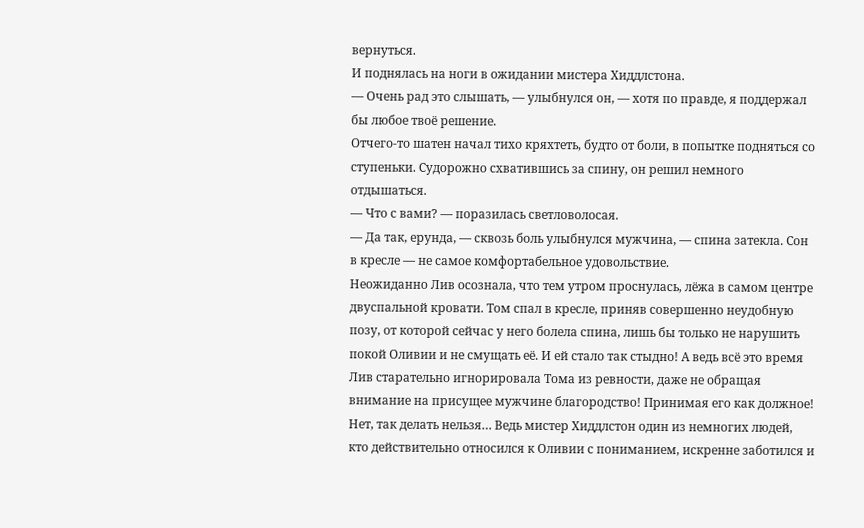вернуться.
И поднялась на ноги в ожидании мистера Хиддлстона.
— Очень рад это слышать, — улыбнулся он, — хотя по правде, я поддержал бы любое твоё решение.
Отчего-то шатен начал тихо кряхтеть, будто от боли, в попытке подняться со ступеньки. Судорожно схватившись за спину, он решил немного отдышаться.
— Что с вами? — поразилась светловолосая.
— Да так, ерунда, — сквозь боль улыбнулся мужчина, — спина затекла. Сон в кресле — не самое комфортабельное удовольствие.
Неожиданно Лив осознала, что тем утром проснулась, лёжа в самом центре двуспальной кровати. Том спал в кресле, приняв совершенно неудобную позу, от которой сейчас у него болела спина, лишь бы только не нарушить покой Оливии и не смущать её. И ей стало так стыдно! А ведь всё это время Лив старательно игнорировала Тома из ревности, даже не обращая внимание на присущее мужчине благородство! Принимая его как должное!
Нет, так делать нельзя… Ведь мистер Хиддлстон один из немногих людей, кто действительно относился к Оливии с пониманием, искренне заботился и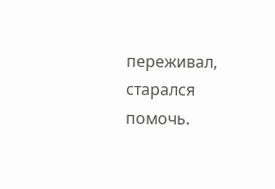переживал, старался помочь.